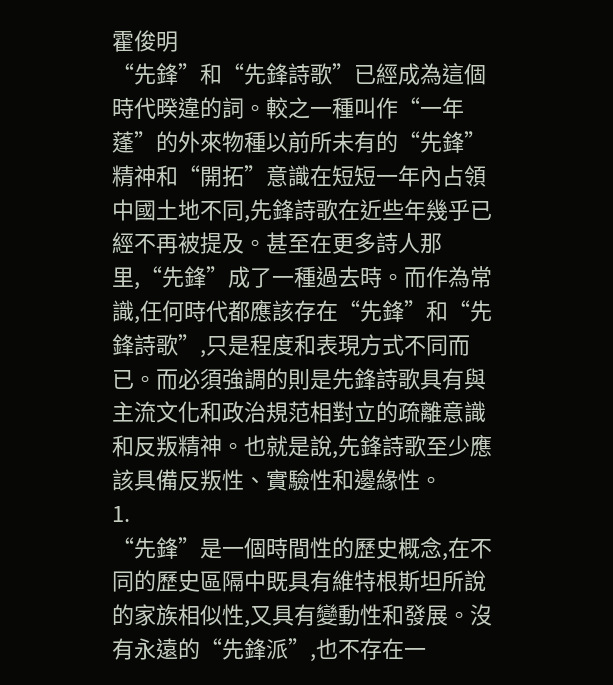霍俊明
“先鋒”和“先鋒詩歌”已經成為這個時代暌違的詞。較之一種叫作“一年蓬”的外來物種以前所未有的“先鋒”精神和“開拓”意識在短短一年內占領中國土地不同,先鋒詩歌在近些年幾乎已經不再被提及。甚至在更多詩人那里,“先鋒”成了一種過去時。而作為常識,任何時代都應該存在“先鋒”和“先鋒詩歌”,只是程度和表現方式不同而已。而必須強調的則是先鋒詩歌具有與主流文化和政治規范相對立的疏離意識和反叛精神。也就是說,先鋒詩歌至少應該具備反叛性、實驗性和邊緣性。
1.
“先鋒”是一個時間性的歷史概念,在不同的歷史區隔中既具有維特根斯坦所說的家族相似性,又具有變動性和發展。沒有永遠的“先鋒派”,也不存在一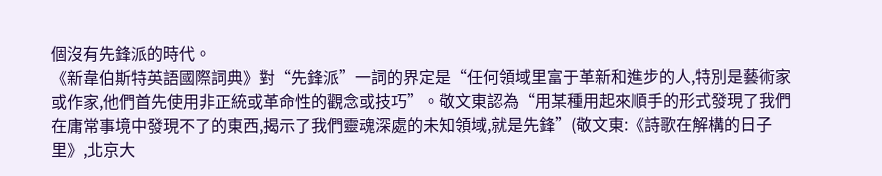個沒有先鋒派的時代。
《新韋伯斯特英語國際詞典》對“先鋒派”一詞的界定是“任何領域里富于革新和進步的人,特別是藝術家或作家,他們首先使用非正統或革命性的觀念或技巧”。敬文東認為“用某種用起來順手的形式發現了我們在庸常事境中發現不了的東西,揭示了我們靈魂深處的未知領域,就是先鋒”(敬文東:《詩歌在解構的日子里》,北京大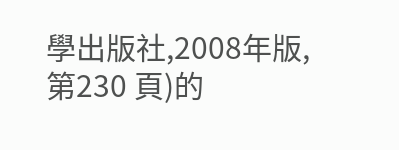學出版社,2008年版,第230 頁)的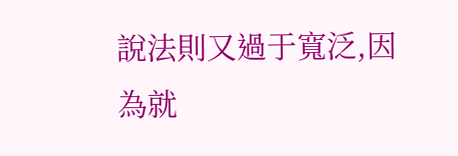說法則又過于寬泛,因為就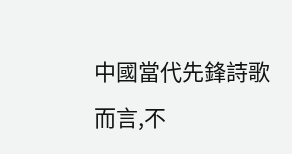中國當代先鋒詩歌而言,不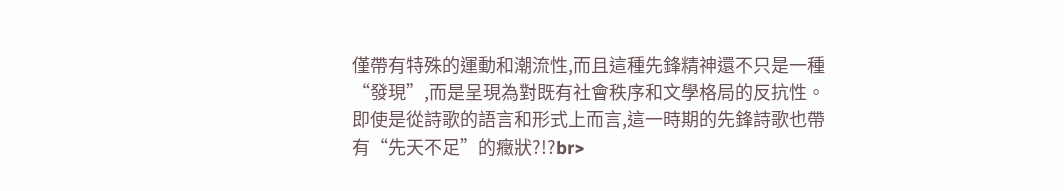僅帶有特殊的運動和潮流性,而且這種先鋒精神還不只是一種“發現”,而是呈現為對既有社會秩序和文學格局的反抗性。即使是從詩歌的語言和形式上而言,這一時期的先鋒詩歌也帶有“先天不足”的癥狀?!?br>